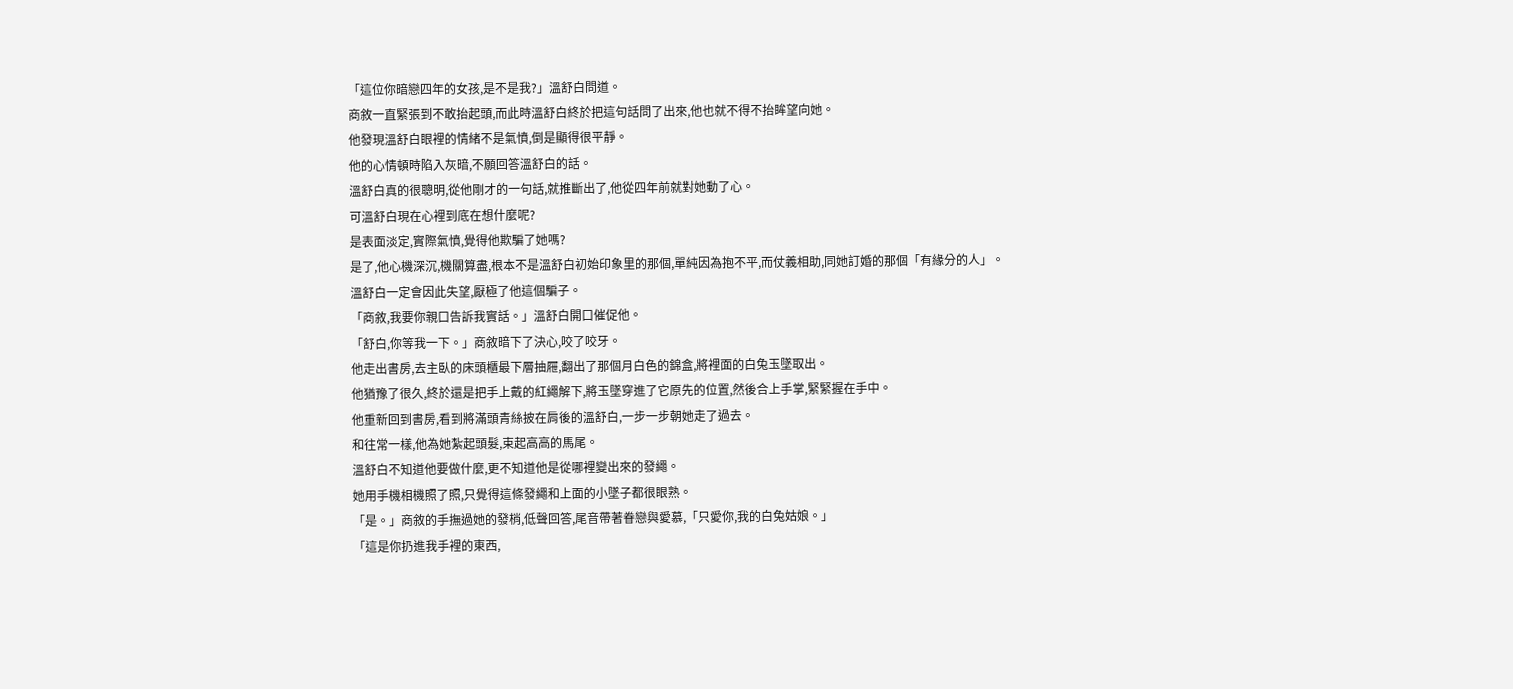「這位你暗戀四年的女孩,是不是我?」溫舒白問道。
商敘一直緊張到不敢抬起頭,而此時溫舒白終於把這句話問了出來,他也就不得不抬眸望向她。
他發現溫舒白眼裡的情緒不是氣憤,倒是顯得很平靜。
他的心情頓時陷入灰暗,不願回答溫舒白的話。
溫舒白真的很聰明,從他剛才的一句話,就推斷出了,他從四年前就對她動了心。
可溫舒白現在心裡到底在想什麼呢?
是表面淡定,實際氣憤,覺得他欺騙了她嗎?
是了,他心機深沉,機關算盡,根本不是溫舒白初始印象里的那個,單純因為抱不平,而仗義相助,同她訂婚的那個「有緣分的人」。
溫舒白一定會因此失望,厭極了他這個騙子。
「商敘,我要你親口告訴我實話。」溫舒白開口催促他。
「舒白,你等我一下。」商敘暗下了決心,咬了咬牙。
他走出書房,去主臥的床頭櫃最下層抽屜,翻出了那個月白色的錦盒,將裡面的白兔玉墜取出。
他猶豫了很久,終於還是把手上戴的紅繩解下,將玉墜穿進了它原先的位置,然後合上手掌,緊緊握在手中。
他重新回到書房,看到將滿頭青絲披在肩後的溫舒白,一步一步朝她走了過去。
和往常一樣,他為她紮起頭髮,束起高高的馬尾。
溫舒白不知道他要做什麼,更不知道他是從哪裡變出來的發繩。
她用手機相機照了照,只覺得這條發繩和上面的小墜子都很眼熟。
「是。」商敘的手撫過她的發梢,低聲回答,尾音帶著眷戀與愛慕,「只愛你,我的白兔姑娘。」
「這是你扔進我手裡的東西,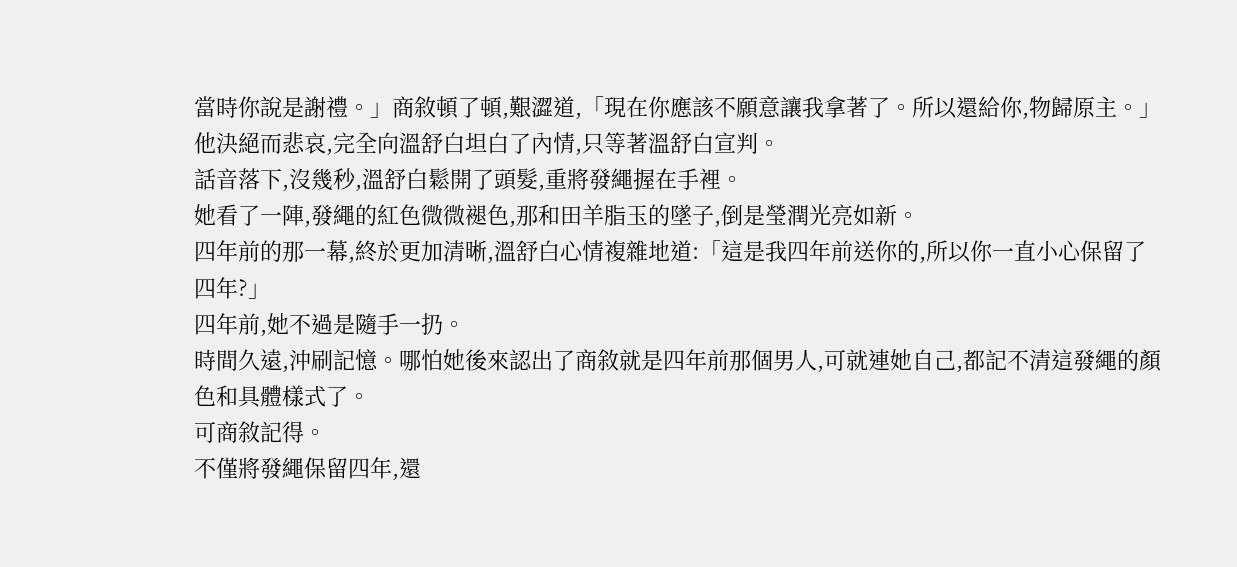當時你說是謝禮。」商敘頓了頓,艱澀道,「現在你應該不願意讓我拿著了。所以還給你,物歸原主。」
他決絕而悲哀,完全向溫舒白坦白了內情,只等著溫舒白宣判。
話音落下,沒幾秒,溫舒白鬆開了頭髮,重將發繩握在手裡。
她看了一陣,發繩的紅色微微褪色,那和田羊脂玉的墜子,倒是瑩潤光亮如新。
四年前的那一幕,終於更加清晰,溫舒白心情複雜地道:「這是我四年前送你的,所以你一直小心保留了四年?」
四年前,她不過是隨手一扔。
時間久遠,沖刷記憶。哪怕她後來認出了商敘就是四年前那個男人,可就連她自己,都記不清這發繩的顏色和具體樣式了。
可商敘記得。
不僅將發繩保留四年,還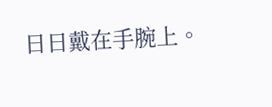日日戴在手腕上。